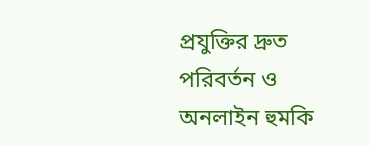প্রযুক্তির দ্রুত পরিবর্তন ও অনলাইন হুমকি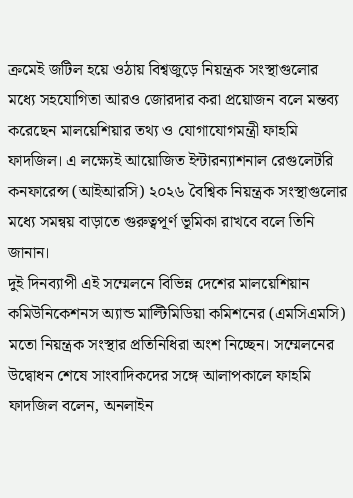ক্রমেই জটিল হয়ে ওঠায় বিশ্বজুড়ে নিয়ন্ত্রক সংস্থাগুলোর মধ্যে সহযোগিতা আরও জোরদার করা প্রয়োজন বলে মন্তব্য করেছেন মালয়েশিয়ার তথ্য ও যোগাযোগমন্ত্রী ফাহমি ফাদজিল। এ লক্ষ্যেই আয়োজিত ইন্টারন্যাশনাল রেগুলেটরি কনফারেন্স (আইআরসি) ২০২৬ বৈশ্বিক নিয়ন্ত্রক সংস্থাগুলোর মধ্যে সমন্বয় বাড়াতে গুরুত্বপূর্ণ ভূমিকা রাখবে বলে তিনি জানান।
দুই দিনব্যাপী এই সম্মেলনে বিভিন্ন দেশের মালয়েশিয়ান কমিউনিকেশনস অ্যান্ড মাল্টিমিডিয়া কমিশনের (এমসিএমসি) মতো নিয়ন্ত্রক সংস্থার প্রতিনিধিরা অংশ নিচ্ছেন। সম্মেলনের উদ্বোধন শেষে সাংবাদিকদের সঙ্গে আলাপকালে ফাহমি ফাদজিল বলেন, অনলাইন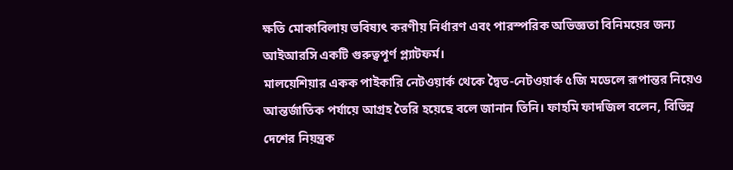ক্ষতি মোকাবিলায় ভবিষ্যৎ করণীয় নির্ধারণ এবং পারস্পরিক অভিজ্ঞতা বিনিময়ের জন্য আইআরসি একটি গুরুত্বপূর্ণ প্ল্যাটফর্ম।
মালয়েশিয়ার একক পাইকারি নেটওয়ার্ক থেকে দ্বৈত-নেটওয়ার্ক ৫জি মডেলে রূপান্তর নিয়েও আন্তর্জাতিক পর্যায়ে আগ্রহ তৈরি হয়েছে বলে জানান তিনি। ফাহমি ফাদজিল বলেন, বিভিন্ন দেশের নিয়ন্ত্রক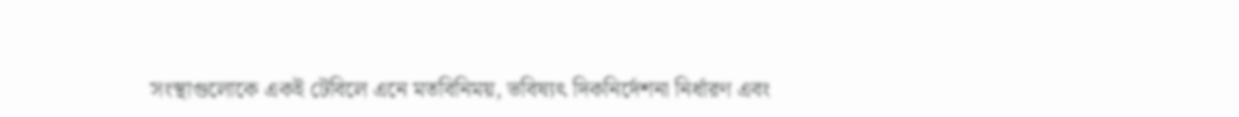সংস্থাগুলোকে একই টেবিলে এনে মতবিনিময়, ভবিষ্যৎ দিকনির্দেশনা নির্ধারণ এবং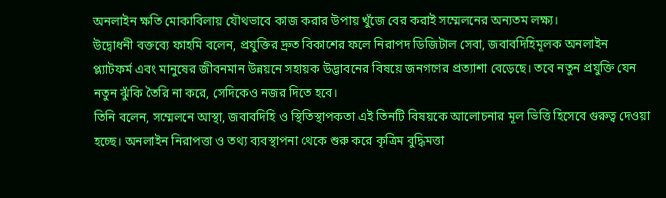অনলাইন ক্ষতি মোকাবিলায় যৌথভাবে কাজ করার উপায় খুঁজে বের করাই সম্মেলনের অন্যতম লক্ষ্য।
উদ্বোধনী বক্তব্যে ফাহমি বলেন, প্রযুক্তির দ্রুত বিকাশের ফলে নিরাপদ ডিজিটাল সেবা, জবাবদিহিমূলক অনলাইন প্ল্যাটফর্ম এবং মানুষের জীবনমান উন্নয়নে সহায়ক উদ্ভাবনের বিষয়ে জনগণের প্রত্যাশা বেড়েছে। তবে নতুন প্রযুক্তি যেন নতুন ঝুঁকি তৈরি না করে, সেদিকেও নজর দিতে হবে।
তিনি বলেন, সম্মেলনে আস্থা, জবাবদিহি ও স্থিতিস্থাপকতা এই তিনটি বিষয়কে আলোচনার মূল ভিত্তি হিসেবে গুরুত্ব দেওয়া হচ্ছে। অনলাইন নিরাপত্তা ও তথ্য ব্যবস্থাপনা থেকে শুরু করে কৃত্রিম বুদ্ধিমত্তা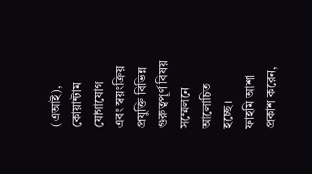(এআই), কোয়ান্টাম যোগাযোগ এবং স্বয়ংক্রিয় প্রযুক্তি বিভিন্ন গুরুত্বপূর্ণ বিষয় সম্মেলনে আলোচিত হচ্ছে।
ফাহমি আশা প্রকাশ করেন,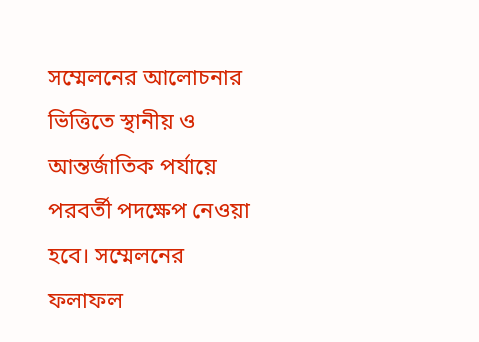সম্মেলনের আলোচনার ভিত্তিতে স্থানীয় ও আন্তর্জাতিক পর্যায়ে পরবর্তী পদক্ষেপ নেওয়া হবে। সম্মেলনের ফলাফল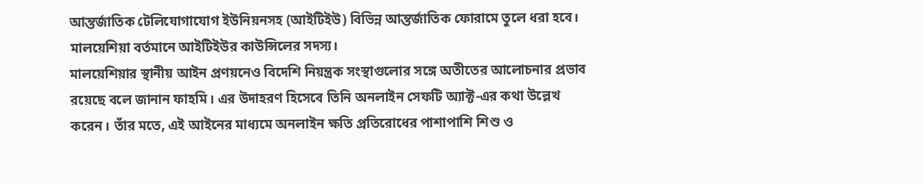আন্তর্জাতিক টেলিযোগাযোগ ইউনিয়নসহ (আইটিইউ) বিভিন্ন আন্তর্জাতিক ফোরামে তুলে ধরা হবে। মালয়েশিয়া বর্তমানে আইটিইউর কাউন্সিলের সদস্য।
মালয়েশিয়ার স্থানীয় আইন প্রণয়নেও বিদেশি নিয়ন্ত্রক সংস্থাগুলোর সঙ্গে অতীতের আলোচনার প্রভাব রয়েছে বলে জানান ফাহমি। এর উদাহরণ হিসেবে তিনি অনলাইন সেফটি অ্যাক্ট-এর কথা উল্লেখ করেন। তাঁর মতে, এই আইনের মাধ্যমে অনলাইন ক্ষতি প্রতিরোধের পাশাপাশি শিশু ও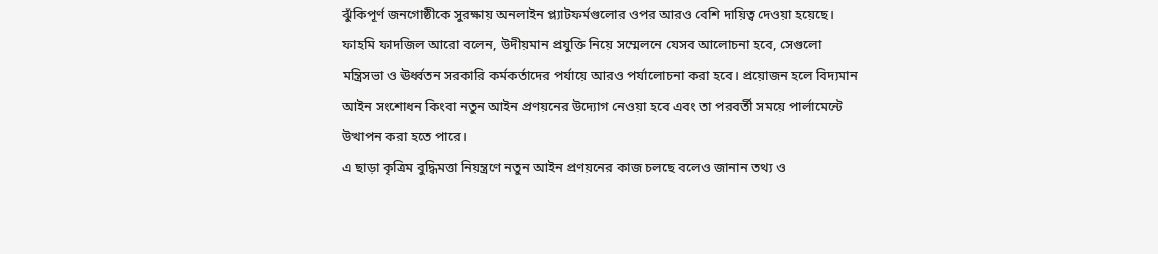ঝুঁকিপূর্ণ জনগোষ্ঠীকে সুরক্ষায় অনলাইন প্ল্যাটফর্মগুলোর ওপর আরও বেশি দায়িত্ব দেওয়া হয়েছে।
ফাহমি ফাদজিল আরো বলেন, উদীয়মান প্রযুক্তি নিয়ে সম্মেলনে যেসব আলোচনা হবে, সেগুলো মন্ত্রিসভা ও ঊর্ধ্বতন সরকারি কর্মকর্তাদের পর্যায়ে আরও পর্যালোচনা করা হবে। প্রয়োজন হলে বিদ্যমান আইন সংশোধন কিংবা নতুন আইন প্রণয়নের উদ্যোগ নেওয়া হবে এবং তা পরবর্তী সময়ে পার্লামেন্টে উত্থাপন করা হতে পারে।
এ ছাড়া কৃত্রিম বুদ্ধিমত্তা নিয়ন্ত্রণে নতুন আইন প্রণয়নের কাজ চলছে বলেও জানান তথ্য ও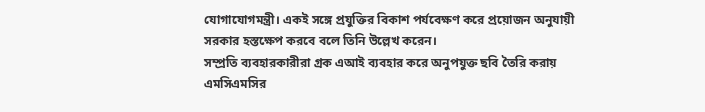যোগাযোগমন্ত্রী। একই সঙ্গে প্রযুক্তির বিকাশ পর্যবেক্ষণ করে প্রয়োজন অনুযায়ী সরকার হস্তক্ষেপ করবে বলে তিনি উল্লেখ করেন।
সম্প্রতি ব্যবহারকারীরা গ্রক এআই ব্যবহার করে অনুপযুক্ত ছবি তৈরি করায় এমসিএমসির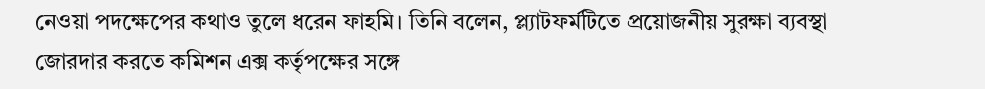নেওয়া পদক্ষেপের কথাও তুলে ধরেন ফাহমি। তিনি বলেন, প্ল্যাটফর্মটিতে প্রয়োজনীয় সুরক্ষা ব্যবস্থা জোরদার করতে কমিশন এক্স কর্তৃপক্ষের সঙ্গে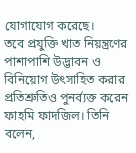যোগাযোগ করেছে।
তবে প্রযুক্তি খাত নিয়ন্ত্রণের পাশাপাশি উদ্ভাবন ও বিনিয়োগ উৎসাহিত করার প্রতিশ্রুতিও পুনর্ব্যক্ত করেন ফাহমি ফাদজিল। তিনি বলেন,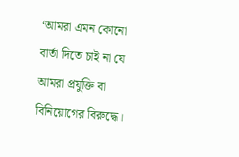‘আমরা এমন কোনো বার্তা দিতে চাই না যে আমরা প্রযুক্তি বা বিনিয়োগের বিরুদ্ধে।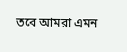তবে আমরা এমন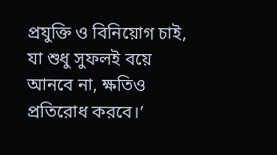প্রযুক্তি ও বিনিয়োগ চাই, যা শুধু সুফলই বয়ে আনবে না, ক্ষতিও প্রতিরোধ করবে।’